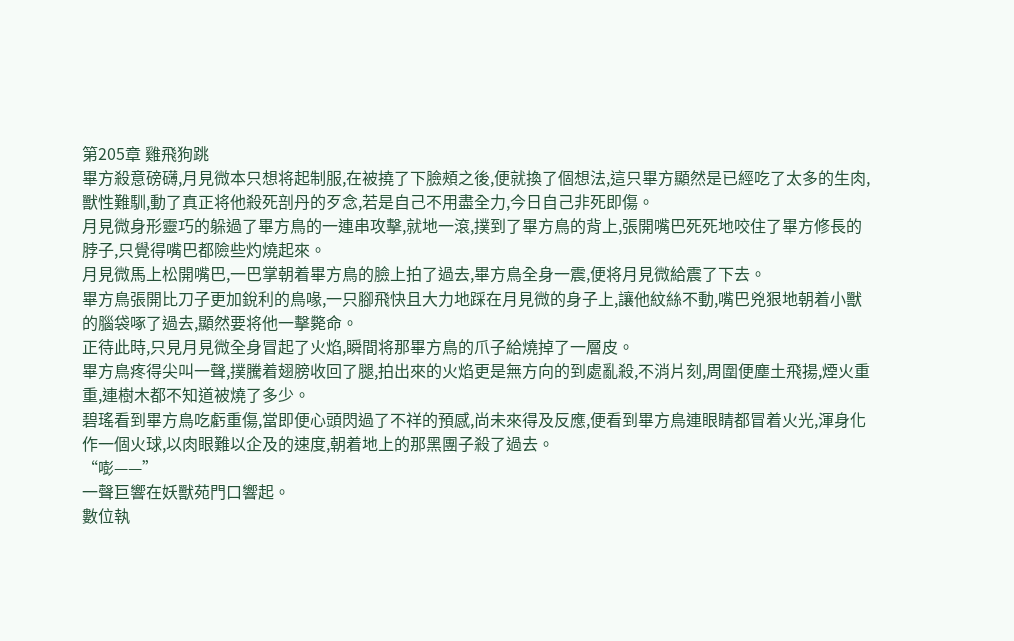第205章 雞飛狗跳
畢方殺意磅礴,月見微本只想将起制服,在被撓了下臉頰之後,便就換了個想法,這只畢方顯然是已經吃了太多的生肉,獸性難馴,動了真正将他殺死剖丹的歹念,若是自己不用盡全力,今日自己非死即傷。
月見微身形靈巧的躲過了畢方鳥的一連串攻擊,就地一滾,撲到了畢方鳥的背上,張開嘴巴死死地咬住了畢方修長的脖子,只覺得嘴巴都險些灼燒起來。
月見微馬上松開嘴巴,一巴掌朝着畢方鳥的臉上拍了過去,畢方鳥全身一震,便将月見微給震了下去。
畢方鳥張開比刀子更加銳利的鳥喙,一只腳飛快且大力地踩在月見微的身子上,讓他紋絲不動,嘴巴兇狠地朝着小獸的腦袋啄了過去,顯然要将他一擊斃命。
正待此時,只見月見微全身冒起了火焰,瞬間将那畢方鳥的爪子給燒掉了一層皮。
畢方鳥疼得尖叫一聲,撲騰着翅膀收回了腿,拍出來的火焰更是無方向的到處亂殺,不消片刻,周圍便塵土飛揚,煙火重重,連樹木都不知道被燒了多少。
碧瑤看到畢方鳥吃虧重傷,當即便心頭閃過了不祥的預感,尚未來得及反應,便看到畢方鳥連眼睛都冒着火光,渾身化作一個火球,以肉眼難以企及的速度,朝着地上的那黑團子殺了過去。
“嘭——”
一聲巨響在妖獸苑門口響起。
數位執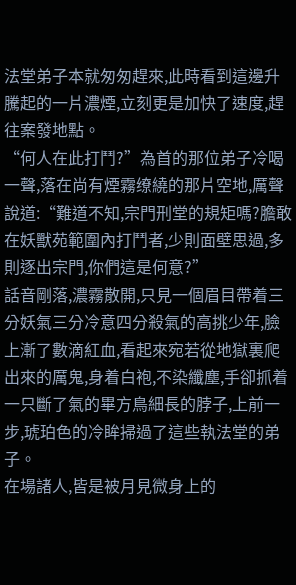法堂弟子本就匆匆趕來,此時看到這邊升騰起的一片濃煙,立刻更是加快了速度,趕往案發地點。
“何人在此打鬥?”為首的那位弟子冷喝一聲,落在尚有煙霧缭繞的那片空地,厲聲說道:“難道不知,宗門刑堂的規矩嗎?膽敢在妖獸苑範圍內打鬥者,少則面壁思過,多則逐出宗門,你們這是何意?”
話音剛落,濃霧散開,只見一個眉目帶着三分妖氣三分冷意四分殺氣的高挑少年,臉上漸了數滴紅血,看起來宛若從地獄裏爬出來的厲鬼,身着白袍,不染纖塵,手卻抓着一只斷了氣的畢方鳥細長的脖子,上前一步,琥珀色的冷眸掃過了這些執法堂的弟子。
在場諸人,皆是被月見微身上的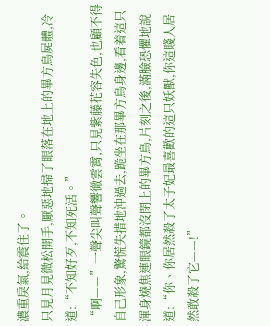濃重戾氣,給震住了。
只見月見微松開手,厭惡地掃了眼落在地上的畢方鳥屍體,冷道:“不知好歹,不知死活。”
“啊——”一聲尖叫聲響徹雲霄,只見紫藤花容失色,也顧不得自己形象,驚慌失措地沖過去,跪坐在那畢方鳥身邊,看着這只渾身燒焦連眼鏡都沒閉上的畢方鳥,片刻之後,滿臉恐懼地說道:“你、你居然殺了太子妃最喜歡的這只妖獸,你這賤人居然敢殺了它——!”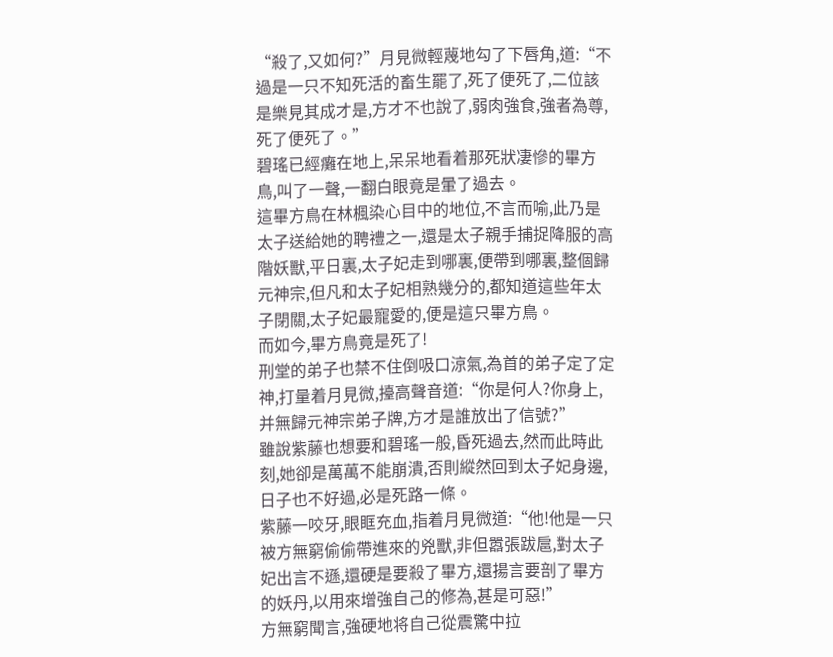“殺了,又如何?”月見微輕蔑地勾了下唇角,道:“不過是一只不知死活的畜生罷了,死了便死了,二位該是樂見其成才是,方才不也說了,弱肉強食,強者為尊,死了便死了。”
碧瑤已經癱在地上,呆呆地看着那死狀凄慘的畢方鳥,叫了一聲,一翻白眼竟是暈了過去。
這畢方鳥在林楓染心目中的地位,不言而喻,此乃是太子送給她的聘禮之一,還是太子親手捕捉降服的高階妖獸,平日裏,太子妃走到哪裏,便帶到哪裏,整個歸元神宗,但凡和太子妃相熟幾分的,都知道這些年太子閉關,太子妃最寵愛的,便是這只畢方鳥。
而如今,畢方鳥竟是死了!
刑堂的弟子也禁不住倒吸口涼氣,為首的弟子定了定神,打量着月見微,擡高聲音道:“你是何人?你身上,并無歸元神宗弟子牌,方才是誰放出了信號?”
雖說紫藤也想要和碧瑤一般,昏死過去,然而此時此刻,她卻是萬萬不能崩潰,否則縱然回到太子妃身邊,日子也不好過,必是死路一條。
紫藤一咬牙,眼眶充血,指着月見微道:“他!他是一只被方無窮偷偷帶進來的兇獸,非但嚣張跋扈,對太子妃出言不遜,還硬是要殺了畢方,還揚言要剖了畢方的妖丹,以用來增強自己的修為,甚是可惡!”
方無窮聞言,強硬地将自己從震驚中拉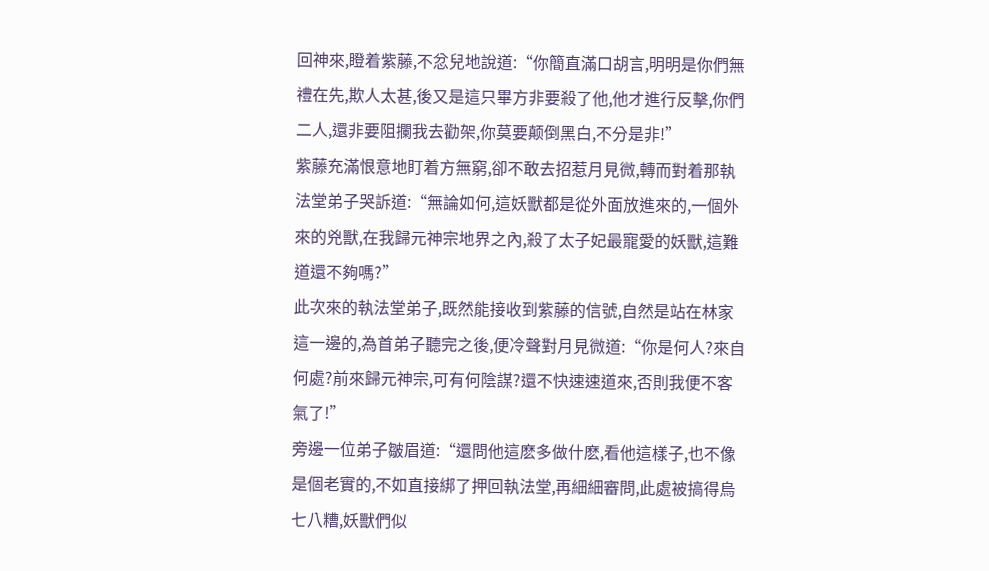回神來,瞪着紫藤,不忿兒地說道:“你簡直滿口胡言,明明是你們無禮在先,欺人太甚,後又是這只畢方非要殺了他,他才進行反擊,你們二人,還非要阻攔我去勸架,你莫要颠倒黑白,不分是非!”
紫藤充滿恨意地盯着方無窮,卻不敢去招惹月見微,轉而對着那執法堂弟子哭訴道:“無論如何,這妖獸都是從外面放進來的,一個外來的兇獸,在我歸元神宗地界之內,殺了太子妃最寵愛的妖獸,這難道還不夠嗎?”
此次來的執法堂弟子,既然能接收到紫藤的信號,自然是站在林家這一邊的,為首弟子聽完之後,便冷聲對月見微道:“你是何人?來自何處?前來歸元神宗,可有何陰謀?還不快速速道來,否則我便不客氣了!”
旁邊一位弟子皺眉道:“還問他這麽多做什麽,看他這樣子,也不像是個老實的,不如直接綁了押回執法堂,再細細審問,此處被搞得烏七八糟,妖獸們似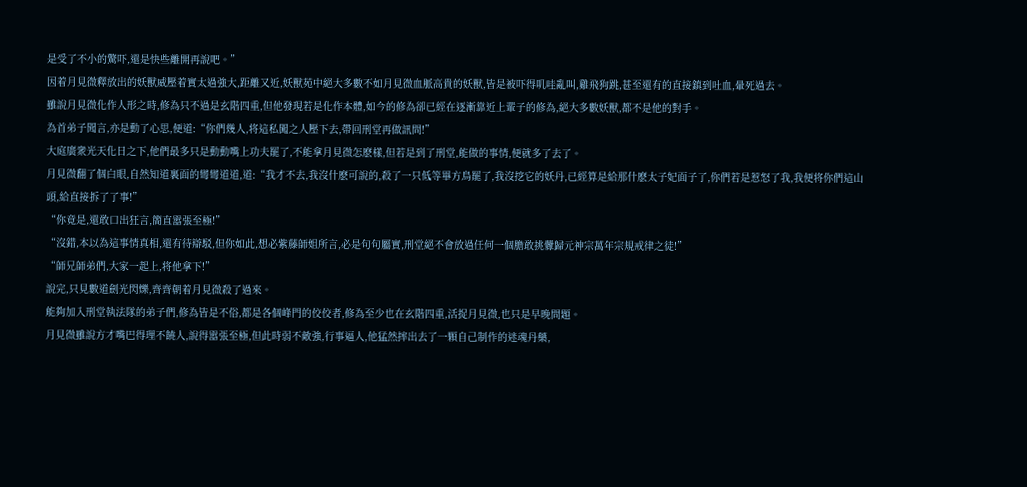是受了不小的驚吓,還是快些離開再說吧。”
因着月見微釋放出的妖獸威壓着實太過強大,距離又近,妖獸苑中絕大多數不如月見微血脈高貴的妖獸,皆是被吓得叽哇亂叫,雞飛狗跳,甚至還有的直接鎮到吐血,暈死過去。
雖說月見微化作人形之時,修為只不過是玄階四重,但他發現若是化作本體,如今的修為卻已經在逐漸靠近上輩子的修為,絕大多數妖獸,都不是他的對手。
為首弟子聞言,亦是動了心思,便道:“你們幾人,将這私闖之人壓下去,帶回刑堂再做訊問!”
大庭廣衆光天化日之下,他們最多只是動動嘴上功夫罷了,不能拿月見微怎麽樣,但若是到了刑堂,能做的事情,便就多了去了。
月見微翻了個白眼,自然知道裏面的彎彎道道,道:“我才不去,我沒什麽可說的,殺了一只低等畢方鳥罷了,我沒挖它的妖丹,已經算是給那什麽太子妃面子了,你們若是惹怒了我,我便将你們這山頭,給直接拆了了事!”
“你竟是,還敢口出狂言,簡直嚣張至極!”
“沒錯,本以為這事情真相,還有待辯駁,但你如此,想必紫藤師姐所言,必是句句屬實,刑堂絕不會放過任何一個膽敢挑釁歸元神宗萬年宗規戒律之徒!”
“師兄師弟們,大家一起上,将他拿下!”
說完,只見數道劍光閃爍,齊齊朝着月見微殺了過來。
能夠加入刑堂執法隊的弟子們,修為皆是不俗,都是各個峰門的佼佼者,修為至少也在玄階四重,活捉月見微,也只是早晚問題。
月見微雖說方才嘴巴得理不饒人,說得嚣張至極,但此時弱不敵強,行事逼人,他猛然摔出去了一顆自己制作的迷魂丹藥,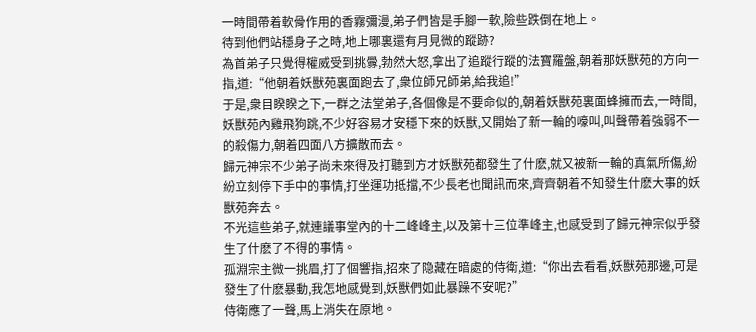一時間帶着軟骨作用的香霧彌漫,弟子們皆是手腳一軟,險些跌倒在地上。
待到他們站穩身子之時,地上哪裏還有月見微的蹤跡?
為首弟子只覺得權威受到挑釁,勃然大怒,拿出了追蹤行蹤的法寶羅盤,朝着那妖獸苑的方向一指,道:“他朝着妖獸苑裏面跑去了,衆位師兄師弟,給我追!”
于是,衆目睽睽之下,一群之法堂弟子,各個像是不要命似的,朝着妖獸苑裏面蜂擁而去,一時間,妖獸苑內雞飛狗跳,不少好容易才安穩下來的妖獸,又開始了新一輪的嚎叫,叫聲帶着強弱不一的殺傷力,朝着四面八方擴散而去。
歸元神宗不少弟子尚未來得及打聽到方才妖獸苑都發生了什麽,就又被新一輪的真氣所傷,紛紛立刻停下手中的事情,打坐運功抵擋,不少長老也聞訊而來,齊齊朝着不知發生什麽大事的妖獸苑奔去。
不光這些弟子,就連議事堂內的十二峰峰主,以及第十三位準峰主,也感受到了歸元神宗似乎發生了什麽了不得的事情。
孤淵宗主微一挑眉,打了個響指,招來了隐藏在暗處的侍衛,道:“你出去看看,妖獸苑那邊,可是發生了什麽暴動,我怎地感覺到,妖獸們如此暴躁不安呢?”
侍衛應了一聲,馬上消失在原地。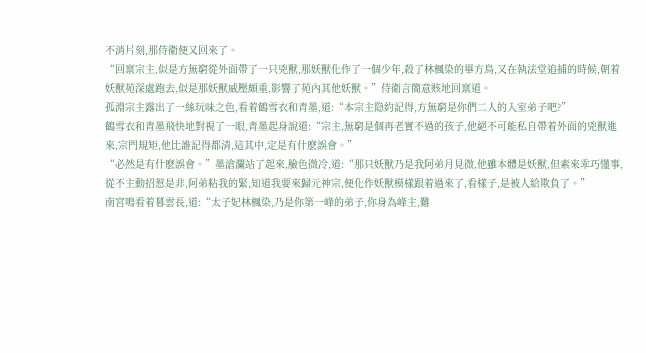不消片刻,那侍衛便又回來了。
“回禀宗主,似是方無窮從外面帶了一只兇獸,那妖獸化作了一個少年,殺了林楓染的畢方鳥,又在執法堂追捕的時候,朝着妖獸苑深處跑去,似是那妖獸威壓頗重,影響了苑內其他妖獸。”侍衛言簡意赅地回禀道。
孤淵宗主露出了一絲玩味之色,看着鶴雪衣和青墨,道:“本宗主隐約記得,方無窮是你們二人的入室弟子吧?”
鶴雪衣和青墨飛快地對視了一眼,青墨起身說道:“宗主,無窮是個再老實不過的孩子,他絕不可能私自帶着外面的兇獸進來,宗門規矩,他比誰記得都清,這其中,定是有什麽誤會。”
“必然是有什麽誤會。”墨滄瀾站了起來,臉色微冷,道:“那只妖獸乃是我阿弟月見微,他雖本體是妖獸,但素來乖巧懂事,從不主動招惹是非,阿弟粘我的緊,知道我要來歸元神宗,便化作妖獸模樣跟着過來了,看樣子,是被人給欺負了。”
南宮鳴看着暮雲長,道:“太子妃林楓染,乃是你第一峰的弟子,你身為峰主,難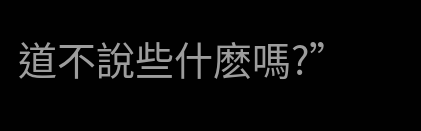道不說些什麽嗎?”